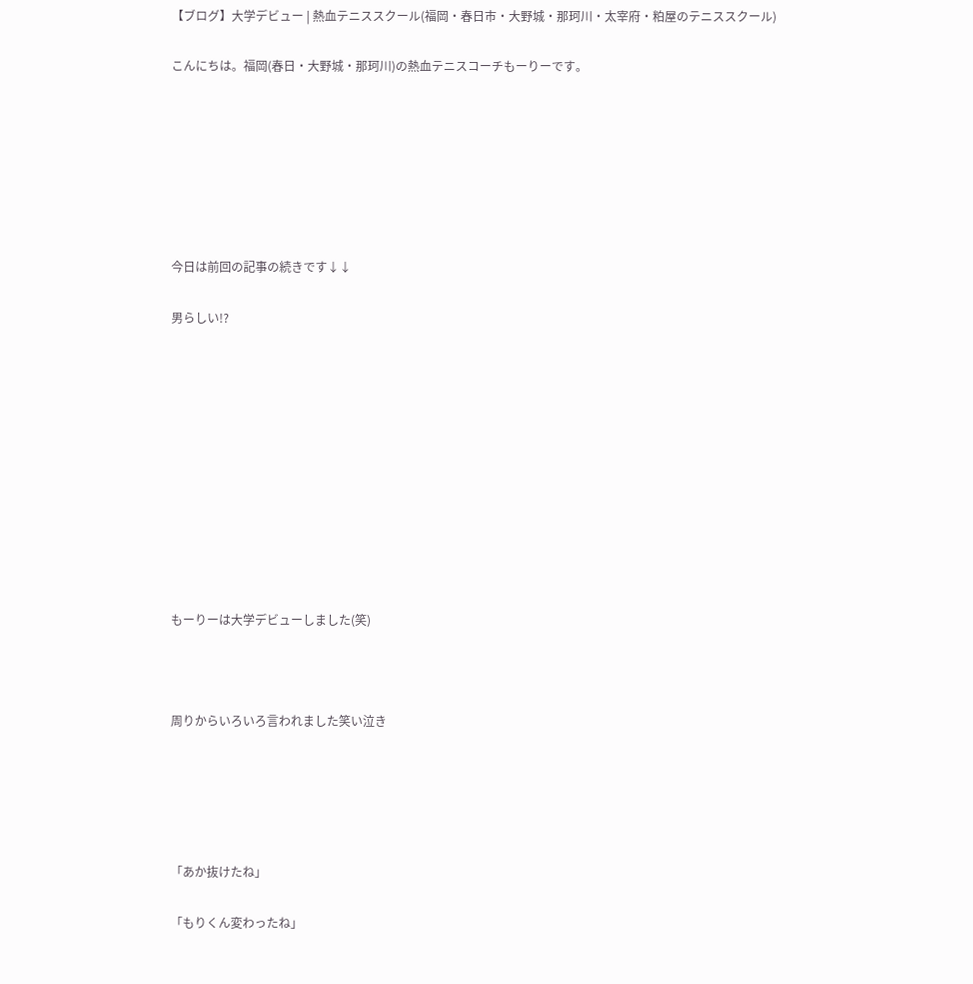【ブログ】大学デビュー | 熱血テニススクール(福岡・春日市・大野城・那珂川・太宰府・粕屋のテニススクール)

こんにちは。福岡(春日・大野城・那珂川)の熱血テニスコーチもーりーです。







今日は前回の記事の続きです↓↓

男らしい!?











もーりーは大学デビューしました(笑)



周りからいろいろ言われました笑い泣き





「あか抜けたね」

「もりくん変わったね」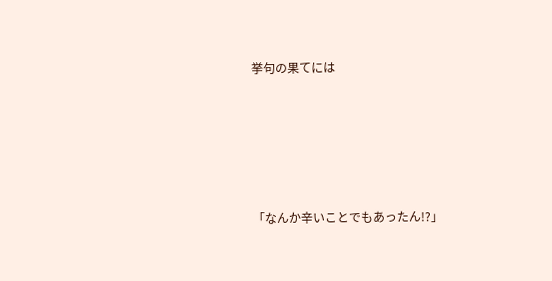挙句の果てには







「なんか辛いことでもあったん!?」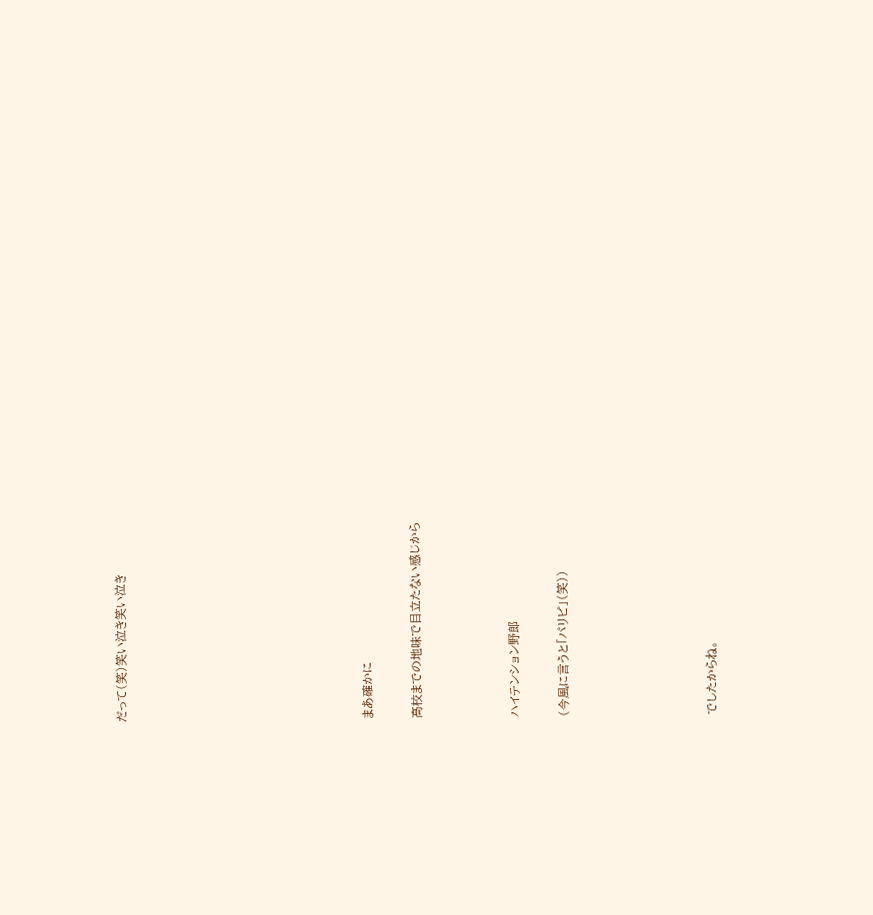だって(笑)笑い泣き笑い泣き









まあ確かに

高校までの地味で目立たない感じから



ハイテンション野郎

(今風に言うと「パリピ」(笑))





でしたからね。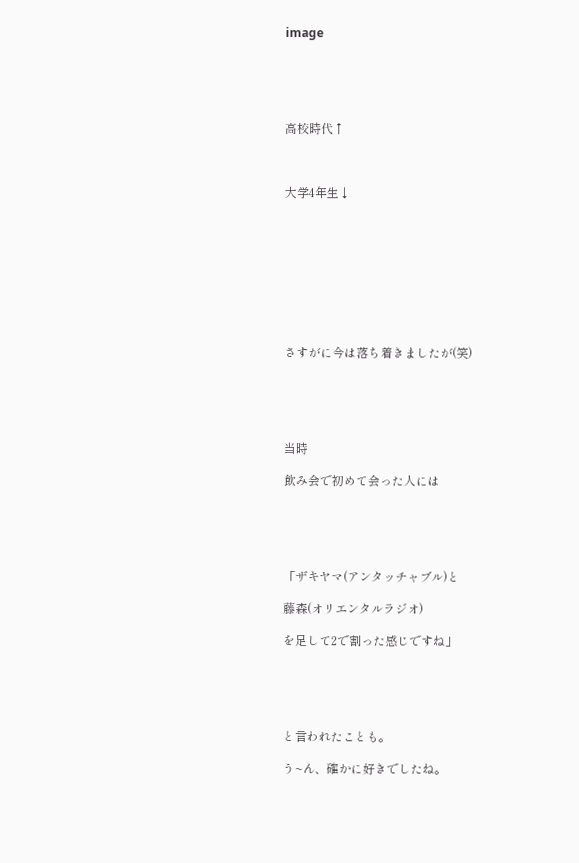image





高校時代↑



大学4年生↓









さすがに今は落ち着きましたが(笑)





当時

飲み会で初めて会った人には





「ザキヤマ(アンタッチャブル)と

藤森(オリエンタルラジオ)

を足して2で割った感じですね」





と言われたことも。

う~ん、確かに好きでしたね。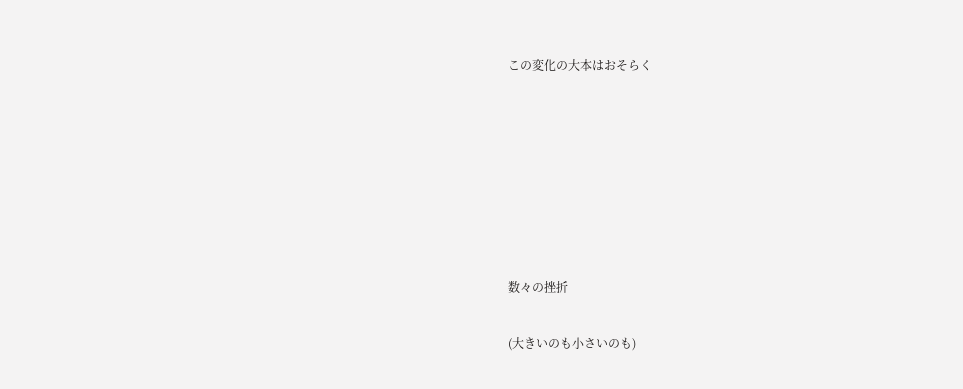この変化の大本はおそらく







数々の挫折

(大きいのも小さいのも)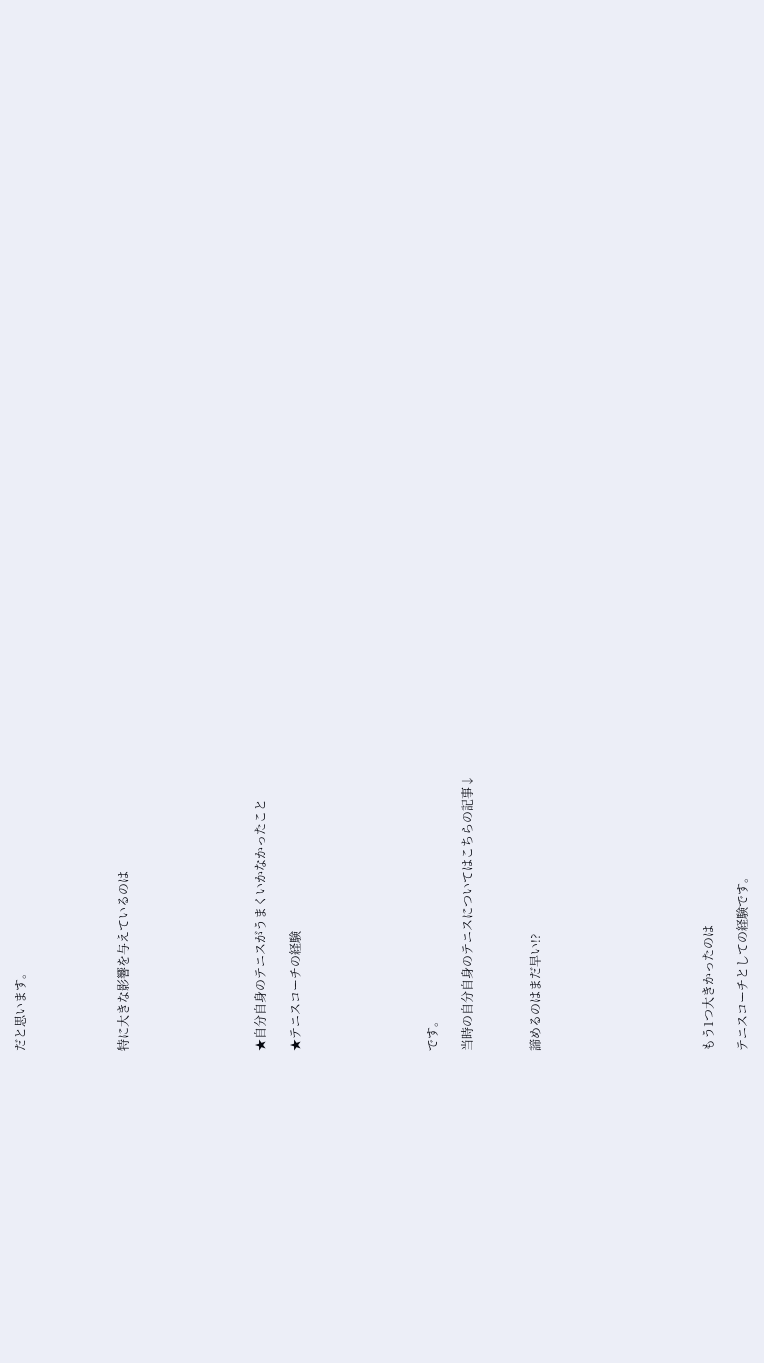だと思います。





特に大きな影響を与えているのは







★自分自身のテニスがうまくいかなかったこと

★テニスコーチの経験







です。

当時の自分自身のテニスについてはこちらの記事↓



諦めるのはまだ早い!?









もう1つ大きかったのは

テニスコーチとしての経験です。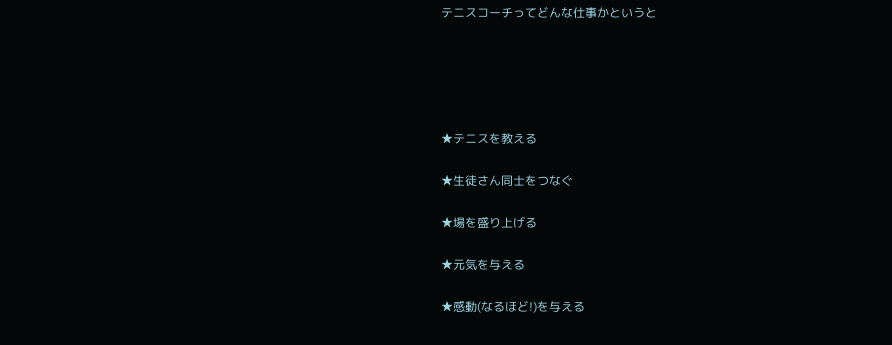テニスコーチってどんな仕事かというと





★テニスを教える

★生徒さん同士をつなぐ

★場を盛り上げる

★元気を与える

★感動(なるほど!)を与える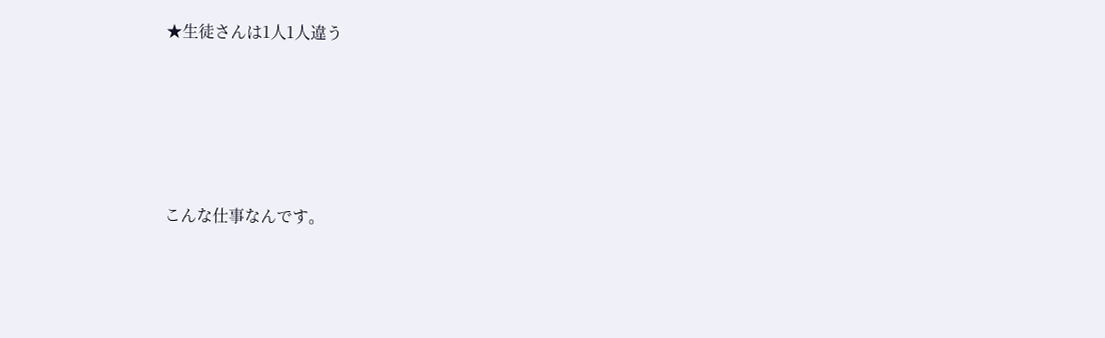★生徒さんは1人1人違う





こんな仕事なんです。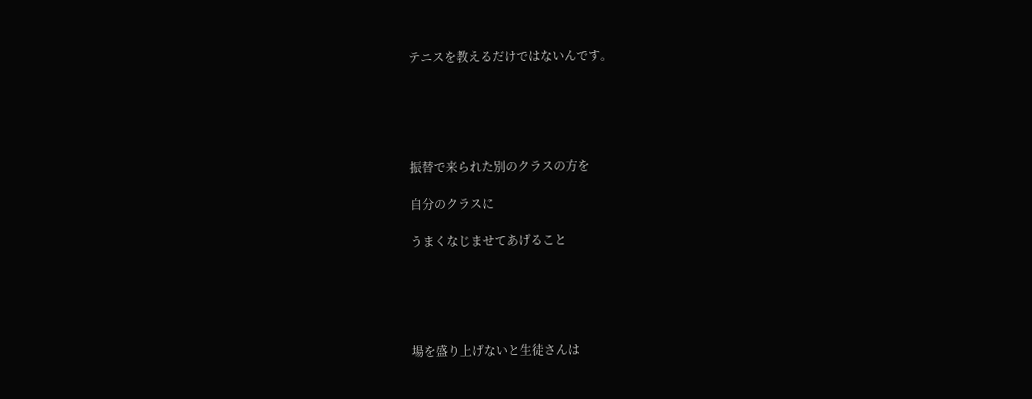テニスを教えるだけではないんです。





振替で来られた別のクラスの方を

自分のクラスに

うまくなじませてあげること





場を盛り上げないと生徒さんは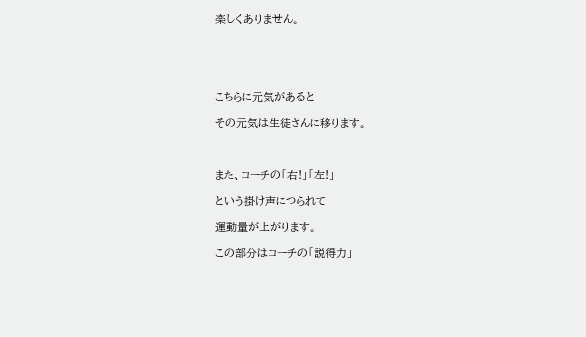楽しくありません。





こちらに元気があると

その元気は生徒さんに移ります。



また、コーチの「右!」「左!」

という掛け声につられて

運動量が上がります。

この部分はコーチの「説得力」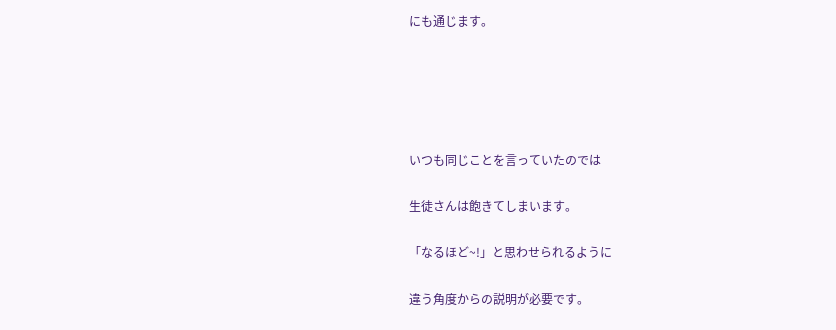にも通じます。





いつも同じことを言っていたのでは

生徒さんは飽きてしまいます。

「なるほど~!」と思わせられるように

違う角度からの説明が必要です。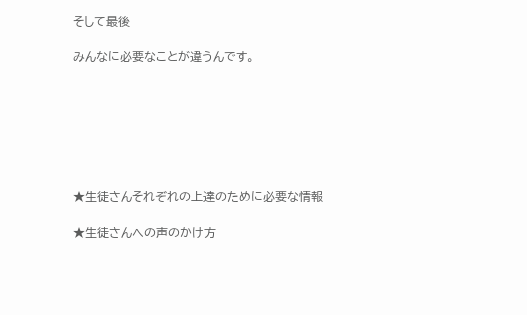そして最後

みんなに必要なことが違うんです。







★生徒さんそれぞれの上達のために必要な情報

★生徒さんへの声のかけ方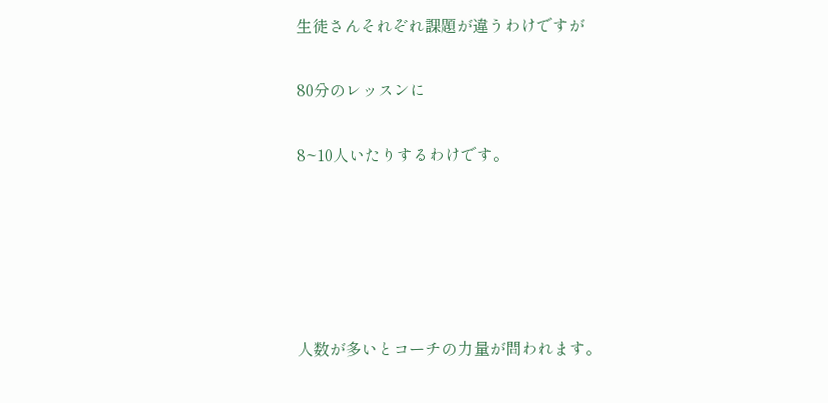生徒さんそれぞれ課題が違うわけですが

80分のレッスンに

8~10人いたりするわけです。





人数が多いとコーチの力量が問われます。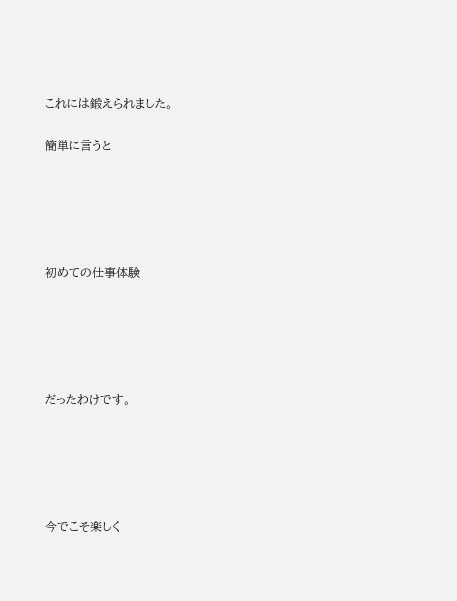これには鍛えられました。

簡単に言うと





初めての仕事体験





だったわけです。





今でこそ楽しく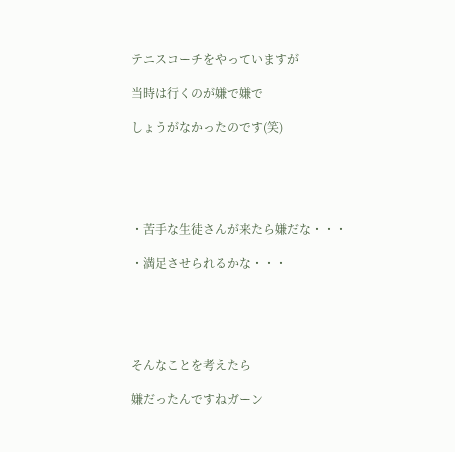テニスコーチをやっていますが

当時は行くのが嫌で嫌で

しょうがなかったのです(笑)





・苦手な生徒さんが来たら嫌だな・・・

・満足させられるかな・・・





そんなことを考えたら

嫌だったんですねガーン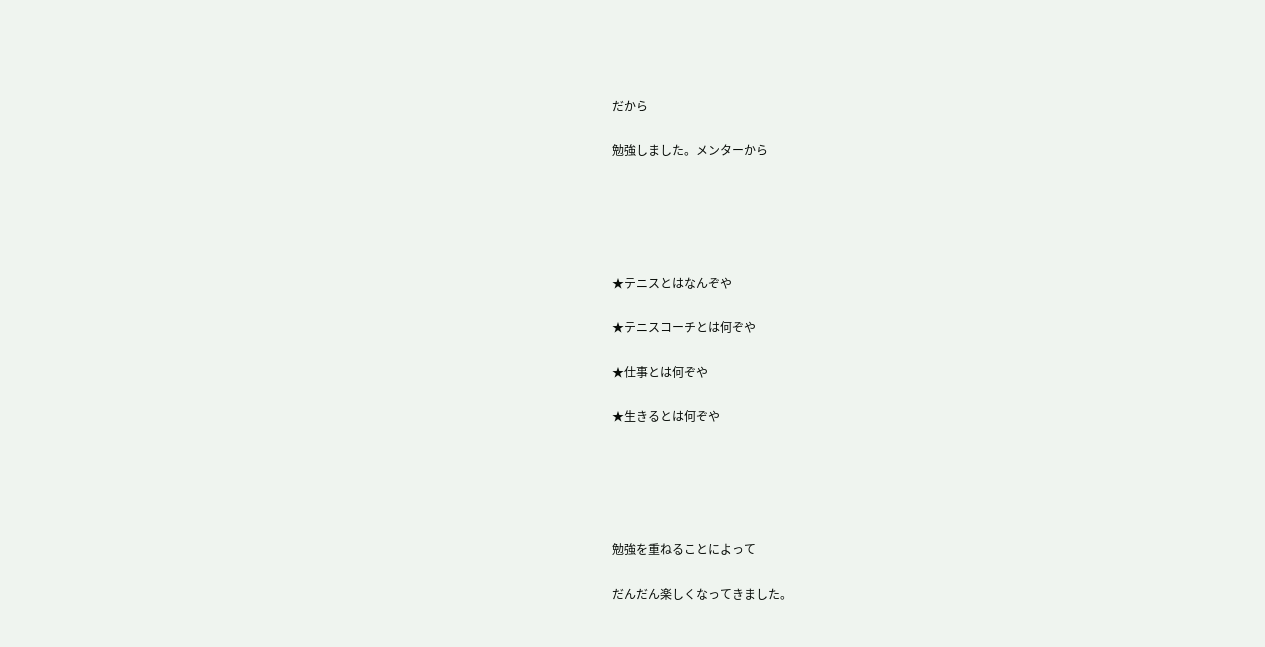だから

勉強しました。メンターから





★テニスとはなんぞや

★テニスコーチとは何ぞや

★仕事とは何ぞや

★生きるとは何ぞや





勉強を重ねることによって

だんだん楽しくなってきました。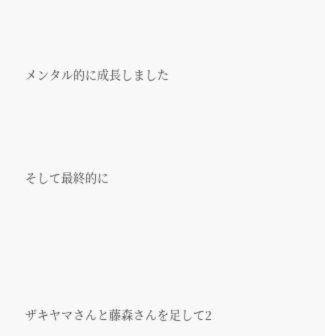メンタル的に成長しました





そして最終的に







ザキヤマさんと藤森さんを足して2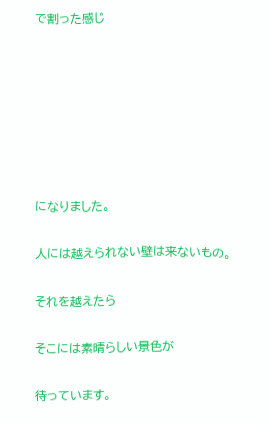で割った感じ







になりました。

人には越えられない壁は来ないもの。

それを越えたら

そこには素晴らしい景色が

待っています。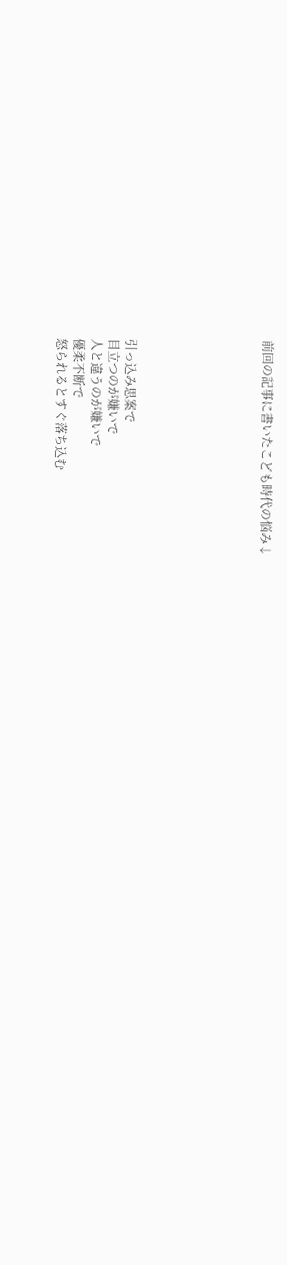前回の記事に書いたこども時代の悩み↓







引っ込み思案で
目立つのが嫌いで
人と違うのが嫌いで
優柔不断で
怒られるとすぐ落ち込む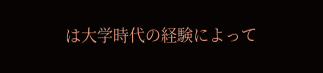は大学時代の経験によって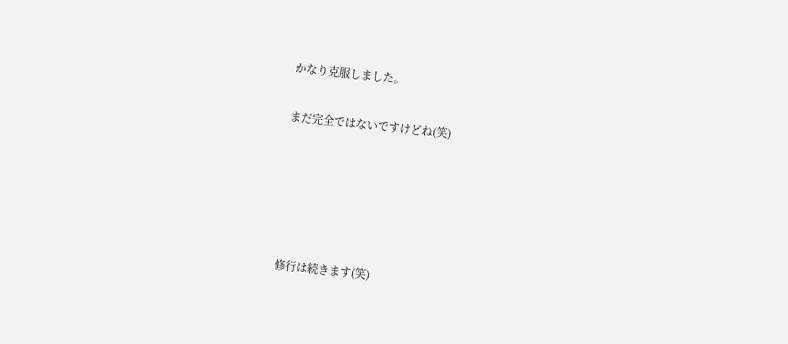かなり克服しました。

まだ完全ではないですけどね(笑)





修行は続きます(笑)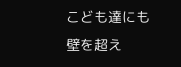こども達にも壁を超え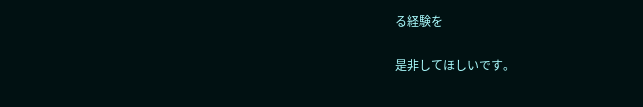る経験を

是非してほしいです。